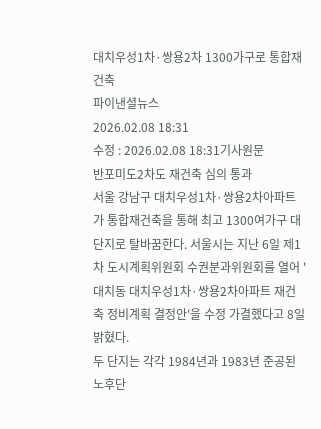대치우성1차·쌍용2차 1300가구로 통합재건축
파이낸셜뉴스
2026.02.08 18:31
수정 : 2026.02.08 18:31기사원문
반포미도2차도 재건축 심의 통과
서울 강남구 대치우성1차·쌍용2차아파트가 통합재건축을 통해 최고 1300여가구 대단지로 탈바꿈한다. 서울시는 지난 6일 제1차 도시계획위원회 수권분과위원회를 열어 '대치동 대치우성1차·쌍용2차아파트 재건축 정비계획 결정안'을 수정 가결했다고 8일 밝혔다.
두 단지는 각각 1984년과 1983년 준공된 노후단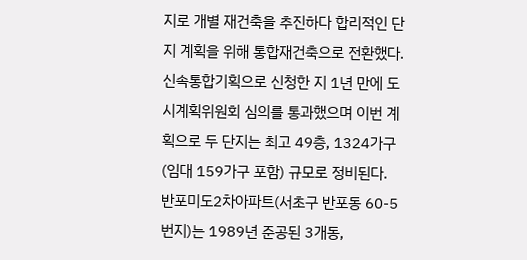지로 개별 재건축을 추진하다 합리적인 단지 계획을 위해 통합재건축으로 전환했다.
신속통합기획으로 신청한 지 1년 만에 도시계획위원회 심의를 통과했으며 이번 계획으로 두 단지는 최고 49층, 1324가구(임대 159가구 포함) 규모로 정비된다.
반포미도2차아파트(서초구 반포동 60-5번지)는 1989년 준공된 3개동,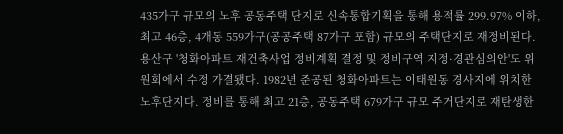435가구 규모의 노후 공동주택 단지로 신속통합기획을 통해 용적률 299.97% 이하, 최고 46층, 4개동 559가구(공공주택 87가구 포함) 규모의 주택단지로 재정비된다.
용산구 '청화아파트 재건축사업 정비계획 결정 및 정비구역 지정·경관심의안'도 위원회에서 수정 가결됐다. 1982년 준공된 청화아파트는 이태원동 경사지에 위치한 노후단지다. 정비를 통해 최고 21층, 공동주택 679가구 규모 주거단지로 재탄생한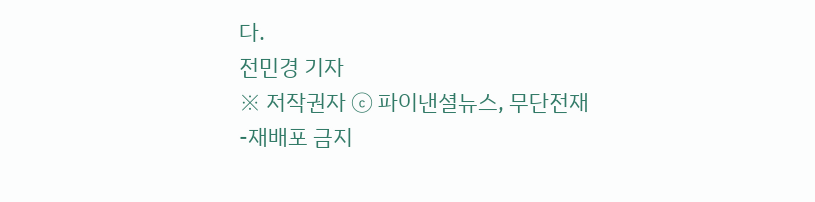다.
전민경 기자
※ 저작권자 ⓒ 파이낸셜뉴스, 무단전재-재배포 금지